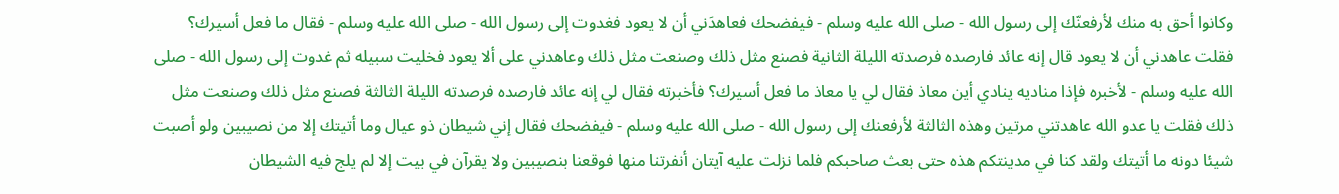وكانوا أحق به منك لأرفعنّك إلى رسول الله - صلى الله عليه وسلم - فيفضحك فعاهدَني أن لا يعود فغدوت إلى رسول الله - صلى الله عليه وسلم - فقال ما فعل أسيرك؟ فقلت عاهدني أن لا يعود قال إنه عائد فارصده فرصدته الليلة الثانية فصنع مثل ذلك وصنعت مثل ذلك وعاهدني على ألا يعود فخليت سبيله ثم غدوت إلى رسول الله - صلى الله عليه وسلم - لأخبره فإذا مناديه ينادي أين معاذ فقال لي يا معاذ ما فعل أسيرك؟ فأخبرته فقال لي إنه عائد فارصده فرصدته الليلة الثالثة فصنع مثل ذلك وصنعت مثل ذلك فقلت يا عدو الله عاهدتني مرتين وهذه الثالثة لأرفعنك إلى رسول الله - صلى الله عليه وسلم - فيفضحك فقال إني شيطان ذو عيال وما أتيتك إلا من نصيبين ولو أصبت شيئا دونه ما أتيتك ولقد كنا في مدينتكم هذه حتى بعث صاحبكم فلما نزلت عليه آيتان أنفرتنا منها فوقعنا بنصيبين ولا يقرآن في بيت إلا لم يلج فيه الشيطان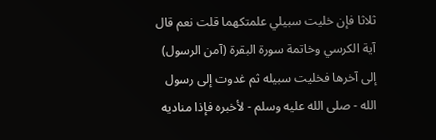ثلاثا فإن خليت سبيلي علمتكهما قلت نعم قال آية الكرسي وخاتمة سورة البقرة (آمن الرسول) إلى آخرها فخليت سبيله ثم غدوت إلى رسول الله - صلى الله عليه وسلم - لأخبره فإذا مناديه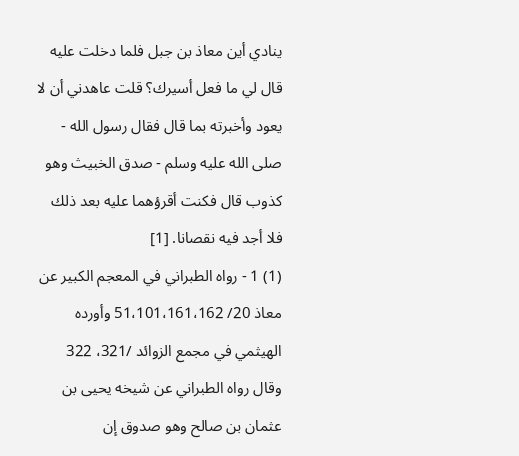ينادي أين معاذ بن جبل فلما دخلت عليه قال لي ما فعل أسيرك؟ قلت عاهدني أن لا يعود وأخبرته بما قال فقال رسول الله - صلى الله عليه وسلم - صدق الخبيث وهو كذوب قال فكنت أقرؤهما عليه بعد ذلك فلا أجد فيه نقصانا. [1]
(1) 1 - رواه الطبراني في المعجم الكبير عن معاذ 20/ 51،101،161،162 وأورده الهيثمي في مجمع الزوائد /321، 322 وقال رواه الطبراني عن شيخه يحيى بن عثمان بن صالح وهو صدوق إن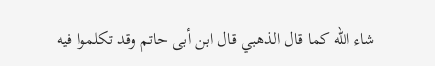شاء الله كما قال الذهبي قال ابن أبى حاتم وقد تكلموا فيه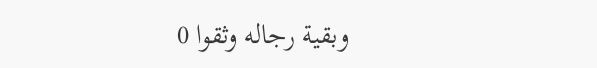وبقية رجاله وثقوا 0